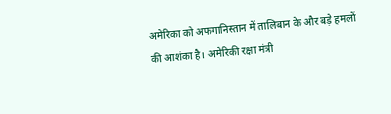अमेरिका को अफगानिस्तान में तालिबान के और बड़े हमलों की आशंका है। अमेरिकी रक्षा मंत्री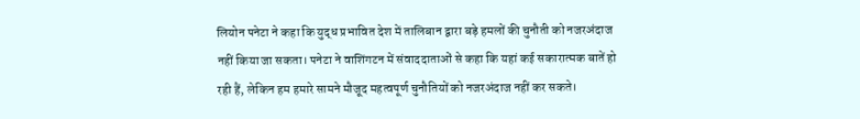लियोन पनेटा ने कहा कि युद्ध प्रभावित देश में तालिबान द्वारा बड़े हमलों की चुनौती को नजरअंदाज नहीं किया जा सकता। पनेटा ने वाशिंगटन में संवाददाताओं से कहा कि यहां कई सकारात्मक बातें हो रही हैं, लेकिन हम हमारे सामने मौजूद महत्वपूर्ण चुनौतियों को नजरअंदाज नहीं कर सकते।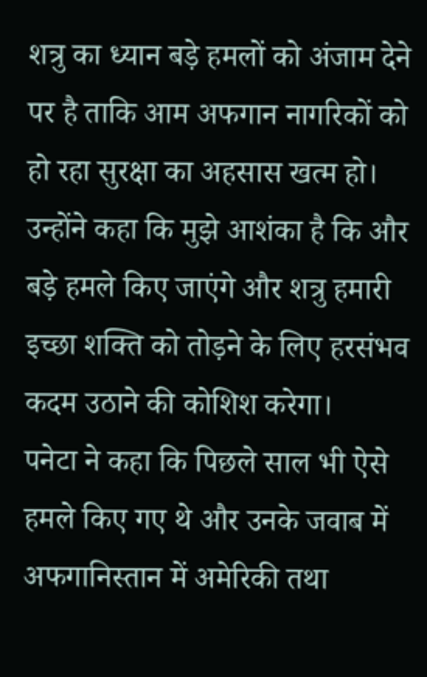शत्रु का ध्यान बड़े हमलों को अंजाम देने पर है ताकि आम अफगान नागरिकों को हो रहा सुरक्षा का अहसास खत्म हो। उन्होंने कहा कि मुझे आशंका है कि और बड़े हमले किए जाएंगे और शत्रु हमारी इच्छा शक्ति को तोड़ने के लिए हरसंभव कदम उठाने की कोशिश करेगा।
पनेटा ने कहा कि पिछले साल भी ऐसे हमले किए गए थे और उनके जवाब में अफगानिस्तान में अमेरिकी तथा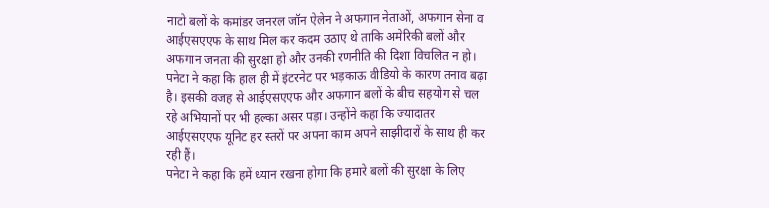नाटो बलों के कमांडर जनरल जॉन ऐलेन ने अफगान नेताओं, अफगान सेना व आईएसएएफ के साथ मिल कर कदम उठाए थे ताकि अमेरिकी बलों और अफगान जनता की सुरक्षा हो और उनकी रणनीति की दिशा विचलित न हो।
पनेटा ने कहा कि हाल ही में इंटरनेट पर भड़काऊ वीडियो के कारण तनाव बढ़ा है। इसकी वजह से आईएसएएफ और अफगान बलों के बीच सहयोग से चल रहे अभियानों पर भी हल्का असर पड़ा। उन्होंने कहा कि ज्यादातर आईएसएएफ यूनिट हर स्तरों पर अपना काम अपने साझीदारों के साथ ही कर रही हैं।
पनेटा ने कहा कि हमें ध्यान रखना होगा कि हमारे बलों की सुरक्षा के लिए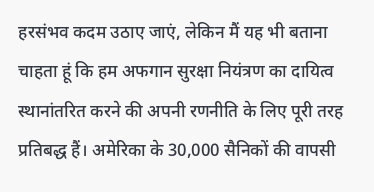हरसंभव कदम उठाए जाएं, लेकिन मैं यह भी बताना चाहता हूं कि हम अफगान सुरक्षा नियंत्रण का दायित्व स्थानांतरित करने की अपनी रणनीति के लिए पूरी तरह प्रतिबद्ध हैं। अमेरिका के 30,000 सैनिकों की वापसी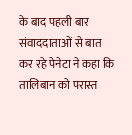के बाद पहली बार संवाददाताओं से बात कर रहे पेनेटा ने कहा कि तालिबान को परास्त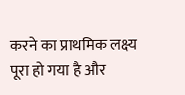करने का प्राथमिक लक्ष्य पूरा हो गया है और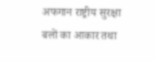अफगान राष्ट्रीय सुरक्षा बलों का आकार तथा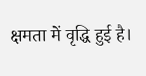क्षमता में वृद्धि हुई है।